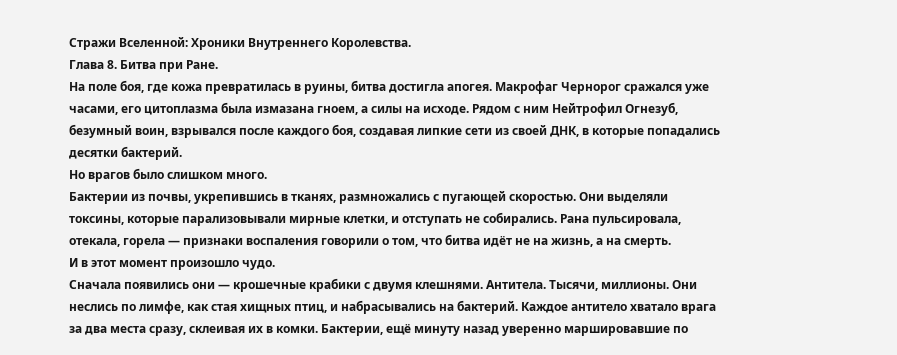Стражи Вселенной: Хроники Внутреннего Королевства.
Глава 8. Битва при Ране.
На поле боя, где кожа превратилась в руины, битва достигла апогея. Макрофаг Чернорог сражался уже часами, его цитоплазма была измазана гноем, а силы на исходе. Рядом с ним Нейтрофил Огнезуб, безумный воин, взрывался после каждого боя, создавая липкие сети из своей ДНК, в которые попадались десятки бактерий.
Но врагов было слишком много.
Бактерии из почвы, укрепившись в тканях, размножались с пугающей скоростью. Они выделяли токсины, которые парализовывали мирные клетки, и отступать не собирались. Рана пульсировала, отекала, горела — признаки воспаления говорили о том, что битва идёт не на жизнь, а на смерть.
И в этот момент произошло чудо.
Сначала появились они — крошечные крабики с двумя клешнями. Антитела. Тысячи, миллионы. Они неслись по лимфе, как стая хищных птиц, и набрасывались на бактерий. Каждое антитело хватало врага за два места сразу, склеивая их в комки. Бактерии, ещё минуту назад уверенно маршировавшие по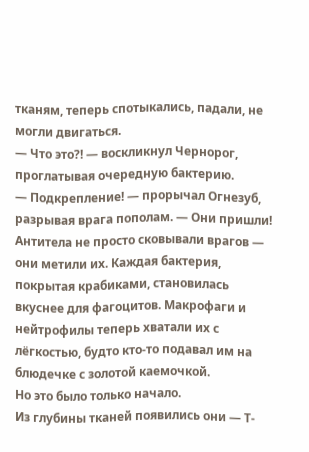тканям, теперь спотыкались, падали, не могли двигаться.
— Что это?! — воскликнул Чернорог, проглатывая очередную бактерию.
— Подкрепление! — прорычал Огнезуб, разрывая врага пополам. — Они пришли!
Антитела не просто сковывали врагов — они метили их. Каждая бактерия, покрытая крабиками, становилась вкуснее для фагоцитов. Макрофаги и нейтрофилы теперь хватали их с лёгкостью, будто кто-то подавал им на блюдечке с золотой каемочкой.
Но это было только начало.
Из глубины тканей появились они — Т-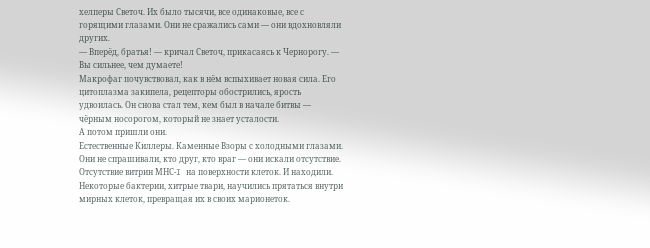хелперы Светоч. Их было тысячи, все одинаковые, все с горящими глазами. Они не сражались сами — они вдохновляли других.
— Вперёд, братья! — кричал Светоч, прикасаясь к Чернорогу. — Вы сильнее, чем думаете!
Макрофаг почувствовал, как в нём вспыхивает новая сила. Его цитоплазма закипела, рецепторы обострились, ярость удвоилась. Он снова стал тем, кем был в начале битвы — чёрным носорогом, который не знает усталости.
А потом пришли они.
Естественные Киллеры. Каменные Взоры с холодными глазами. Они не спрашивали, кто друг, кто враг — они искали отсутствие. Отсутствие витрин МНС-I на поверхности клеток. И находили.
Некоторые бактерии, хитрые твари, научились прятаться внутри мирных клеток, превращая их в своих марионеток.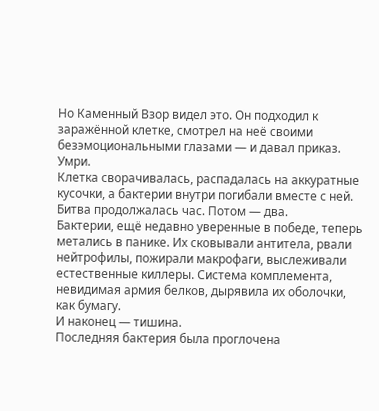Но Каменный Взор видел это. Он подходил к заражённой клетке, смотрел на неё своими безэмоциональными глазами — и давал приказ.
Умри.
Клетка сворачивалась, распадалась на аккуратные кусочки, а бактерии внутри погибали вместе с ней.
Битва продолжалась час. Потом — два.
Бактерии, ещё недавно уверенные в победе, теперь метались в панике. Их сковывали антитела, рвали нейтрофилы, пожирали макрофаги, выслеживали естественные киллеры. Система комплемента, невидимая армия белков, дырявила их оболочки, как бумагу.
И наконец — тишина.
Последняя бактерия была проглочена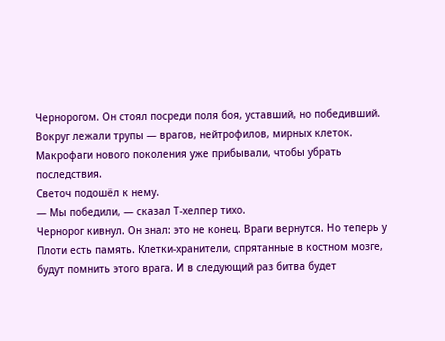Чернорогом. Он стоял посреди поля боя, уставший, но победивший. Вокруг лежали трупы — врагов, нейтрофилов, мирных клеток. Макрофаги нового поколения уже прибывали, чтобы убрать последствия.
Светоч подошёл к нему.
— Мы победили, — сказал Т-хелпер тихо.
Чернорог кивнул. Он знал: это не конец. Враги вернутся. Но теперь у Плоти есть память. Клетки-хранители, спрятанные в костном мозге, будут помнить этого врага. И в следующий раз битва будет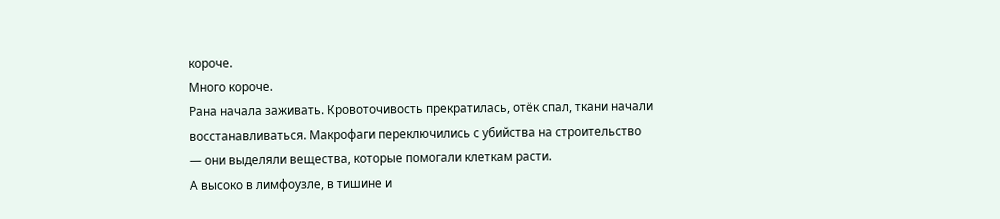короче.
Много короче.
Рана начала заживать. Кровоточивость прекратилась, отёк спал, ткани начали восстанавливаться. Макрофаги переключились с убийства на строительство — они выделяли вещества, которые помогали клеткам расти.
А высоко в лимфоузле, в тишине и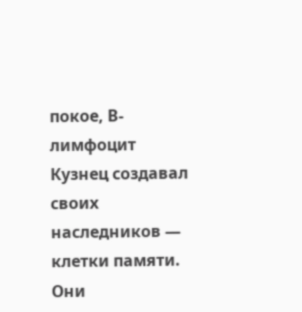покое, В-лимфоцит Кузнец создавал своих наследников — клетки памяти. Они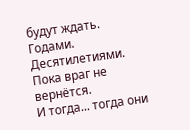будут ждать. Годами. Десятилетиями.
Пока враг не вернётся.
И тогда... тогда они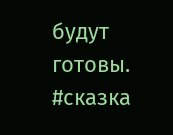будут готовы.
#сказка